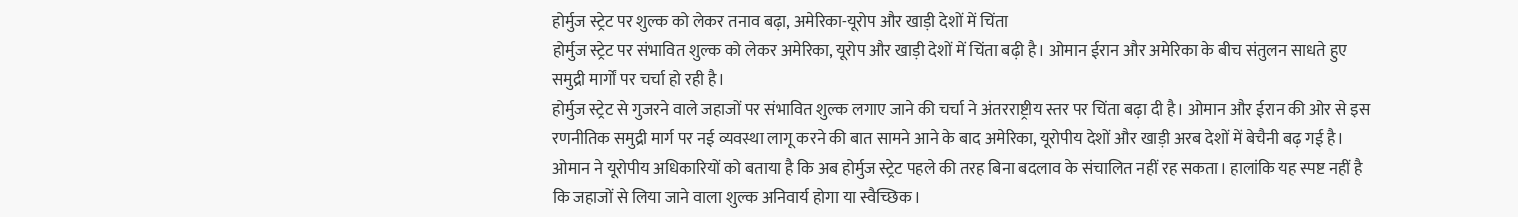होर्मुज स्ट्रेट पर शुल्क को लेकर तनाव बढ़ा, अमेरिका-यूरोप और खाड़ी देशों में चिंता
होर्मुज स्ट्रेट पर संभावित शुल्क को लेकर अमेरिका, यूरोप और खाड़ी देशों में चिंता बढ़ी है। ओमान ईरान और अमेरिका के बीच संतुलन साधते हुए समुद्री मार्गों पर चर्चा हो रही है।
होर्मुज स्ट्रेट से गुजरने वाले जहाजों पर संभावित शुल्क लगाए जाने की चर्चा ने अंतरराष्ट्रीय स्तर पर चिंता बढ़ा दी है। ओमान और ईरान की ओर से इस रणनीतिक समुद्री मार्ग पर नई व्यवस्था लागू करने की बात सामने आने के बाद अमेरिका, यूरोपीय देशों और खाड़ी अरब देशों में बेचैनी बढ़ गई है।
ओमान ने यूरोपीय अधिकारियों को बताया है कि अब होर्मुज स्ट्रेट पहले की तरह बिना बदलाव के संचालित नहीं रह सकता। हालांकि यह स्पष्ट नहीं है कि जहाजों से लिया जाने वाला शुल्क अनिवार्य होगा या स्वैच्छिक।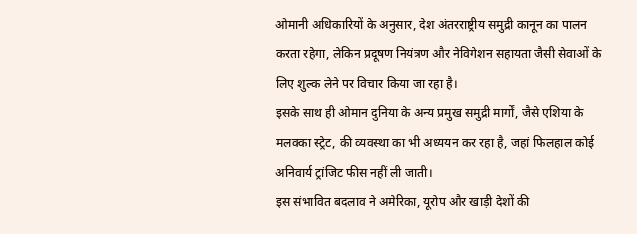ओमानी अधिकारियों के अनुसार, देश अंतरराष्ट्रीय समुद्री कानून का पालन करता रहेगा, लेकिन प्रदूषण नियंत्रण और नेविगेशन सहायता जैसी सेवाओं के लिए शुल्क लेने पर विचार किया जा रहा है।
इसके साथ ही ओमान दुनिया के अन्य प्रमुख समुद्री मार्गों, जैसे एशिया के मलक्का स्ट्रेट, की व्यवस्था का भी अध्ययन कर रहा है, जहां फिलहाल कोई अनिवार्य ट्रांजिट फीस नहीं ली जाती।
इस संभावित बदलाव ने अमेरिका, यूरोप और खाड़ी देशों की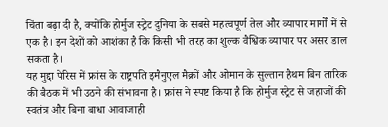चिंता बढ़ा दी है, क्योंकि होर्मुज स्ट्रेट दुनिया के सबसे महत्वपूर्ण तेल और व्यापार मार्गों में से एक है। इन देशों को आशंका है कि किसी भी तरह का शुल्क वैश्विक व्यापार पर असर डाल सकता है।
यह मुद्दा पेरिस में फ्रांस के राष्ट्रपति इमैनुएल मैक्रों और ओमान के सुल्तान हैथम बिन तारिक की बैठक में भी उठने की संभावना है। फ्रांस ने स्पष्ट किया है कि होर्मुज स्ट्रेट से जहाजों की स्वतंत्र और बिना बाधा आवाजाही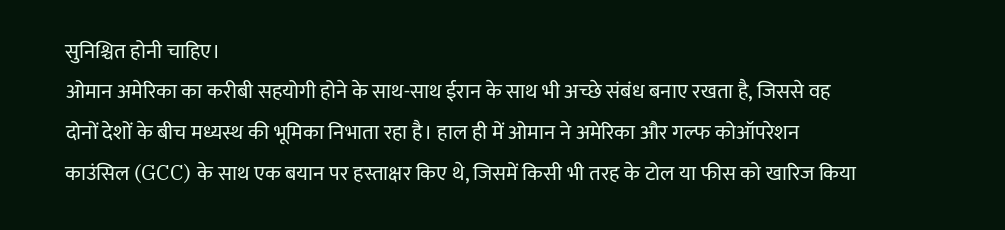सुनिश्चित होनी चाहिए।
ओमान अमेरिका का करीबी सहयोगी होने के साथ-साथ ईरान के साथ भी अच्छे संबंध बनाए रखता है, जिससे वह दोनों देशों के बीच मध्यस्थ की भूमिका निभाता रहा है। हाल ही में ओमान ने अमेरिका और गल्फ कोऑपरेशन काउंसिल (GCC) के साथ एक बयान पर हस्ताक्षर किए थे, जिसमें किसी भी तरह के टोल या फीस को खारिज किया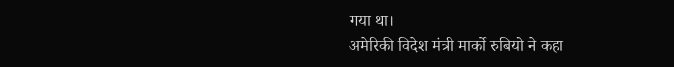गया था।
अमेरिकी विदेश मंत्री मार्को रुबियो ने कहा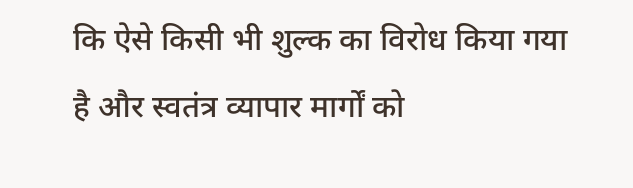कि ऐसे किसी भी शुल्क का विरोध किया गया है और स्वतंत्र व्यापार मार्गों को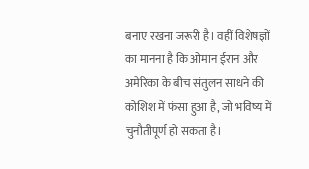बनाए रखना जरूरी है। वहीं विशेषज्ञों का मानना है कि ओमान ईरान और अमेरिका के बीच संतुलन साधने की कोशिश में फंसा हुआ है, जो भविष्य में चुनौतीपूर्ण हो सकता है।